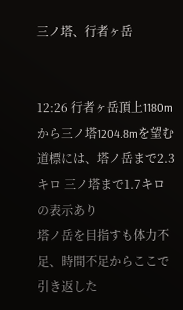三ノ塔、行者ヶ岳


12:26 行者ヶ岳頂上1180mから三ノ塔1204.8mを望む
道標には、塔ノ岳まで2.3キロ 三ノ塔まで1.7キロの表示あり
塔ノ岳を目指すも体力不足、時間不足からここで引き返した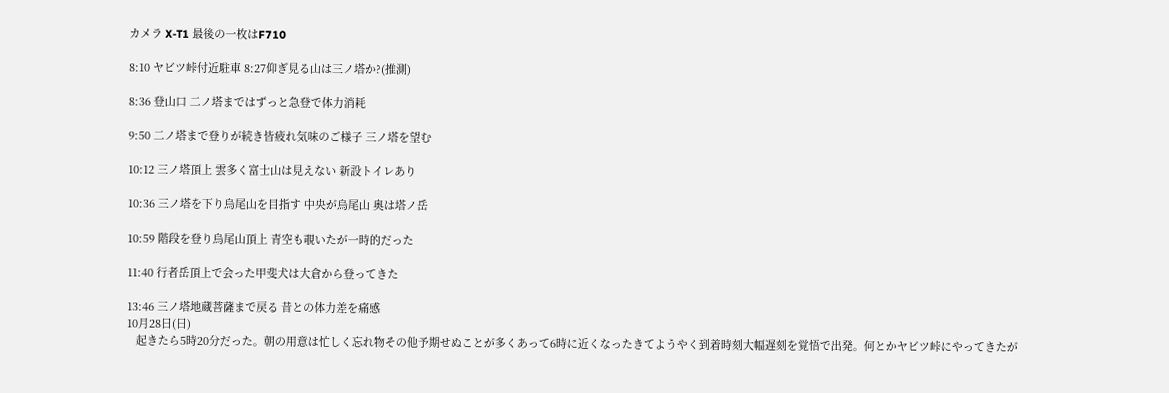カメラ X-T1 最後の一枚はF710

8:10 ヤビツ峠付近駐車 8:27仰ぎ見る山は三ノ塔か?(推測)

8:36 登山口 二ノ塔まではずっと急登で体力消耗

9:50 二ノ塔まで登りが続き皆疲れ気味のご様子 三ノ塔を望む

10:12 三ノ塔頂上 雲多く富士山は見えない 新設トイレあり

10:36 三ノ塔を下り烏尾山を目指す 中央が烏尾山 奥は塔ノ岳

10:59 階段を登り烏尾山頂上 青空も覗いたが一時的だった

11:40 行者岳頂上で会った甲斐犬は大倉から登ってきた

13:46 三ノ塔地蔵菩薩まで戻る 昔との体力差を痛感
10月28日(日)
   起きたら5時20分だった。朝の用意は忙しく忘れ物その他予期せぬことが多くあって6時に近くなったきてようやく到着時刻大幅遅刻を覚悟で出発。何とかヤビツ峠にやってきたが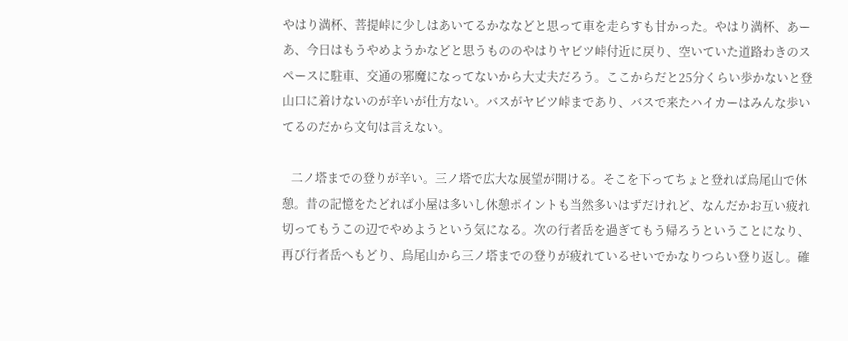やはり満杯、菩提峠に少しはあいてるかななどと思って車を走らすも甘かった。やはり満杯、あーあ、今日はもうやめようかなどと思うもののやはりヤビツ峠付近に戻り、空いていた道路わきのスペースに駐車、交通の邪魔になってないから大丈夫だろう。ここからだと25分くらい歩かないと登山口に着けないのが辛いが仕方ない。バスがヤビツ峠まであり、バスで来たハイカーはみんな歩いてるのだから文句は言えない。

   二ノ塔までの登りが辛い。三ノ塔で広大な展望が開ける。そこを下ってちょと登れば烏尾山で休憩。昔の記憶をたどれば小屋は多いし休憩ポイントも当然多いはずだけれど、なんだかお互い疲れ切ってもうこの辺でやめようという気になる。次の行者岳を過ぎてもう帰ろうということになり、再び行者岳へもどり、烏尾山から三ノ塔までの登りが疲れているせいでかなりつらい登り返し。確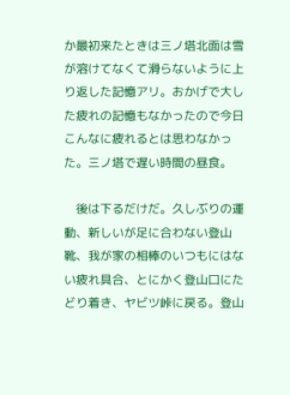か最初来たときは三ノ塔北面は雪が溶けてなくて滑らないように上り返した記憶アリ。おかげで大した疲れの記憶もなかったので今日こんなに疲れるとは思わなかった。三ノ塔で遅い時間の昼食。

    後は下るだけだ。久しぶりの運動、新しいが足に合わない登山靴、我が家の相棒のいつもにはない疲れ具合、とにかく登山口にたどり着き、ヤビツ峠に戻る。登山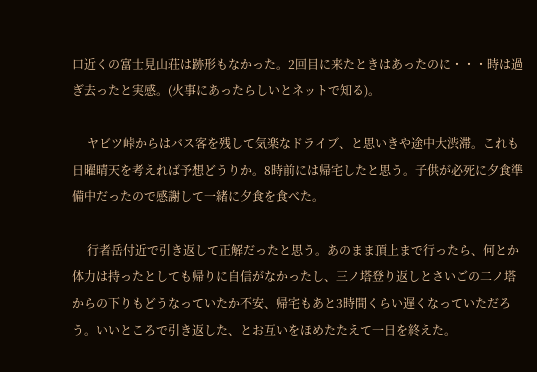口近くの富士見山荘は跡形もなかった。2回目に来たときはあったのに・・・時は過ぎ去ったと実感。(火事にあったらしいとネットで知る)。

     ヤビツ峠からはバス客を残して気楽なドライブ、と思いきや途中大渋滞。これも日曜晴天を考えれば予想どうりか。8時前には帰宅したと思う。子供が必死に夕食準備中だったので感謝して一緒に夕食を食べた。

     行者岳付近で引き返して正解だったと思う。あのまま頂上まで行ったら、何とか体力は持ったとしても帰りに自信がなかったし、三ノ塔登り返しとさいごの二ノ塔からの下りもどうなっていたか不安、帰宅もあと3時間くらい遅くなっていただろう。いいところで引き返した、とお互いをほめたたえて一日を終えた。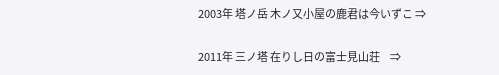2003年 塔ノ岳 木ノ又小屋の鹿君は今いずこ ⇒

2011年 三ノ塔 在りし日の富士見山荘     ⇒